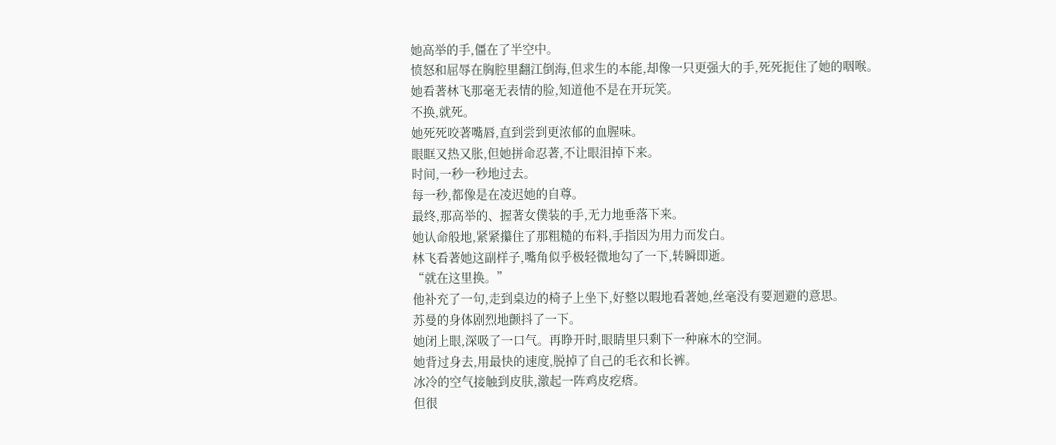她高举的手,僵在了半空中。
愤怒和屈辱在胸腔里翻江倒海,但求生的本能,却像一只更强大的手,死死扼住了她的咽喉。
她看著林飞那毫无表情的脸,知道他不是在开玩笑。
不换,就死。
她死死咬著嘴唇,直到尝到更浓郁的血腥味。
眼眶又热又胀,但她拼命忍著,不让眼泪掉下来。
时间,一秒一秒地过去。
每一秒,都像是在凌迟她的自尊。
最终,那高举的、握著女僕装的手,无力地垂落下来。
她认命般地,紧紧攥住了那粗糙的布料,手指因为用力而发白。
林飞看著她这副样子,嘴角似乎极轻微地勾了一下,转瞬即逝。
“就在这里换。”
他补充了一句,走到桌边的椅子上坐下,好整以暇地看著她,丝毫没有要迴避的意思。
苏曼的身体剧烈地颤抖了一下。
她闭上眼,深吸了一口气。再睁开时,眼睛里只剩下一种麻木的空洞。
她背过身去,用最快的速度,脱掉了自己的毛衣和长裤。
冰冷的空气接触到皮肤,激起一阵鸡皮疙瘩。
但很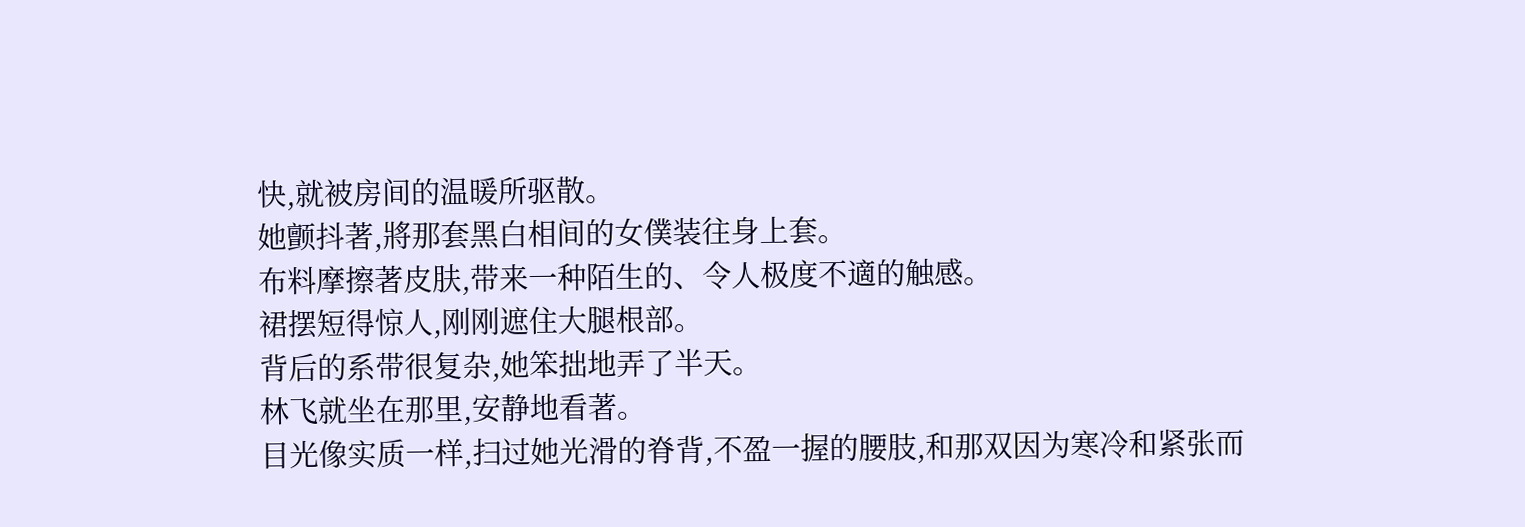快,就被房间的温暖所驱散。
她颤抖著,將那套黑白相间的女僕装往身上套。
布料摩擦著皮肤,带来一种陌生的、令人极度不適的触感。
裙摆短得惊人,刚刚遮住大腿根部。
背后的系带很复杂,她笨拙地弄了半天。
林飞就坐在那里,安静地看著。
目光像实质一样,扫过她光滑的脊背,不盈一握的腰肢,和那双因为寒冷和紧张而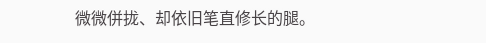微微併拢、却依旧笔直修长的腿。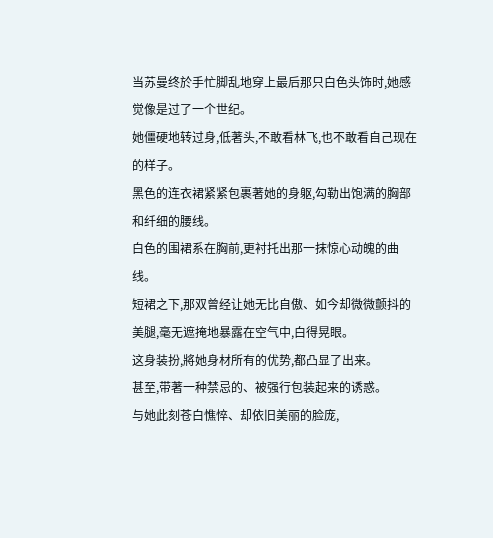当苏曼终於手忙脚乱地穿上最后那只白色头饰时,她感觉像是过了一个世纪。
她僵硬地转过身,低著头,不敢看林飞,也不敢看自己现在的样子。
黑色的连衣裙紧紧包裹著她的身躯,勾勒出饱满的胸部和纤细的腰线。
白色的围裙系在胸前,更衬托出那一抹惊心动魄的曲线。
短裙之下,那双曾经让她无比自傲、如今却微微颤抖的美腿,毫无遮掩地暴露在空气中,白得晃眼。
这身装扮,將她身材所有的优势,都凸显了出来。
甚至,带著一种禁忌的、被强行包装起来的诱惑。
与她此刻苍白憔悴、却依旧美丽的脸庞,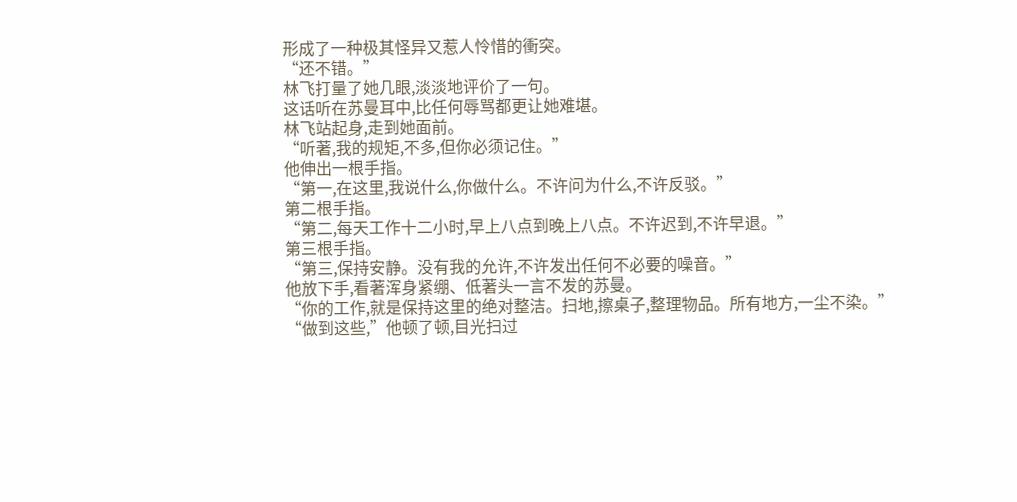形成了一种极其怪异又惹人怜惜的衝突。
“还不错。”
林飞打量了她几眼,淡淡地评价了一句。
这话听在苏曼耳中,比任何辱骂都更让她难堪。
林飞站起身,走到她面前。
“听著,我的规矩,不多,但你必须记住。”
他伸出一根手指。
“第一,在这里,我说什么,你做什么。不许问为什么,不许反驳。”
第二根手指。
“第二,每天工作十二小时,早上八点到晚上八点。不许迟到,不许早退。”
第三根手指。
“第三,保持安静。没有我的允许,不许发出任何不必要的噪音。”
他放下手,看著浑身紧绷、低著头一言不发的苏曼。
“你的工作,就是保持这里的绝对整洁。扫地,擦桌子,整理物品。所有地方,一尘不染。”
“做到这些,”他顿了顿,目光扫过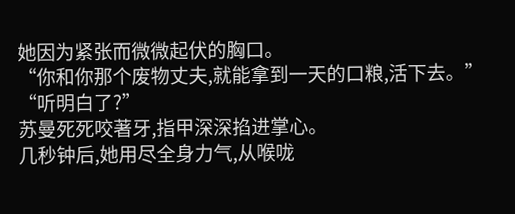她因为紧张而微微起伏的胸口。
“你和你那个废物丈夫,就能拿到一天的口粮,活下去。”
“听明白了?”
苏曼死死咬著牙,指甲深深掐进掌心。
几秒钟后,她用尽全身力气,从喉咙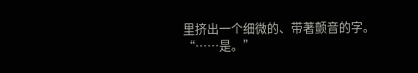里挤出一个细微的、带著颤音的字。
“……是。”